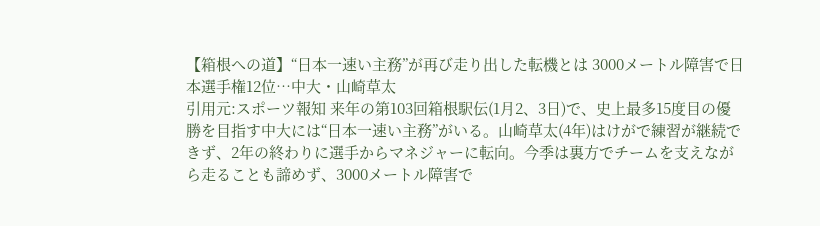【箱根への道】“日本一速い主務”が再び走り出した転機とは 3000メートル障害で日本選手権12位…中大・山崎草太
引用元:スポーツ報知 来年の第103回箱根駅伝(1月2、3日)で、史上最多15度目の優勝を目指す中大には“日本一速い主務”がいる。山崎草太(4年)はけがで練習が継続できず、2年の終わりに選手からマネジャーに転向。今季は裏方でチームを支えながら走ることも諦めず、3000メートル障害で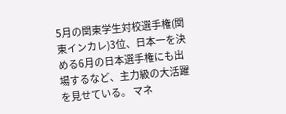5月の関東学生対校選手権(関東インカレ)3位、日本一を決める6月の日本選手権にも出場するなど、主力級の大活躍を見せている。 マネ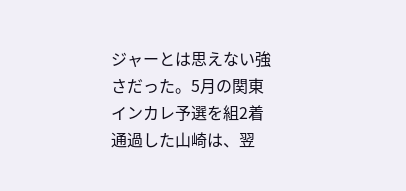ジャーとは思えない強さだった。5月の関東インカレ予選を組2着通過した山崎は、翌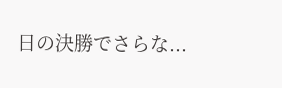日の決勝でさらな...